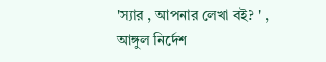'স্যার , আপনার লেখা বই? ' , আঙ্গুল নির্দেশ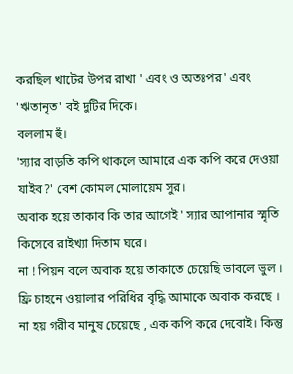করছিল খাটের উপর রাখা ' এবং ও অতঃপর' এবং 'ঋতানৃত' বই দুটির দিকে।
বললাম হুঁ।
'স্যার বাড়তি কপি থাকলে আমারে এক কপি করে দেওয়া যাইব?' বেশ কোমল মোলায়েম সুর।
অবাক হয়ে তাকাব কি তার আগেই ' স্যার আপানার স্মৃতি কিসেবে রাইখ্যা দিতাম ঘরে।
না ! পিয়ন বলে অবাক হয়ে তাকাতে চেয়েছি ভাবলে ভুল । ফ্রি চাহনে ওয়ালার পরিধির বৃদ্ধি আমাকে অবাক করছে ।
না হয় গরীব মানুষ চেয়েছে , এক কপি করে দেবোই। কিন্তু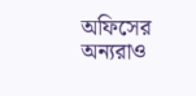অফিসের অন্যরাও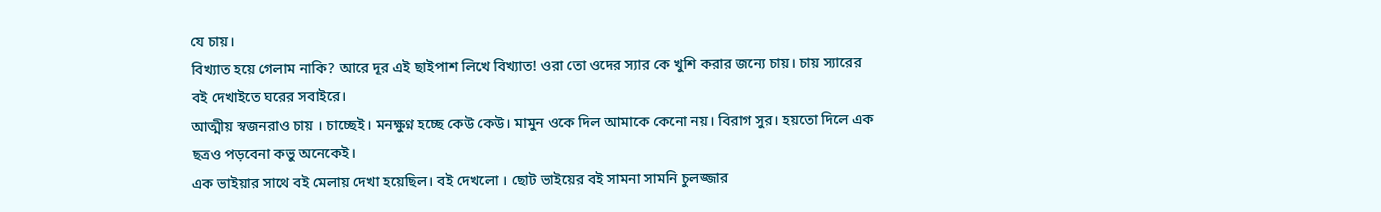যে চায়।
বিখ্যাত হয়ে গেলাম নাকি? আরে দূর এই ছাইপাশ লিখে বিখ্যাত! ওরা তো ওদের স্যার কে খুশি করার জন্যে চায়। চায় স্যারের বই দেখাইতে ঘরের সবাইরে।
আত্মীয় স্বজনরাও চায় । চাচ্ছেই। মনক্ষুণ্ন হচ্ছে কেউ কেউ। মামুন ওকে দিল আমাকে কেনো নয়। বিরাগ সুর। হয়তো দিলে এক ছত্রও পড়বেনা কভু অনেকেই।
এক ভাইয়ার সাথে বই মেলায় দেখা হয়েছিল। বই দেখলো । ছোট ভাইয়ের বই সামনা সামনি চুলজ্জার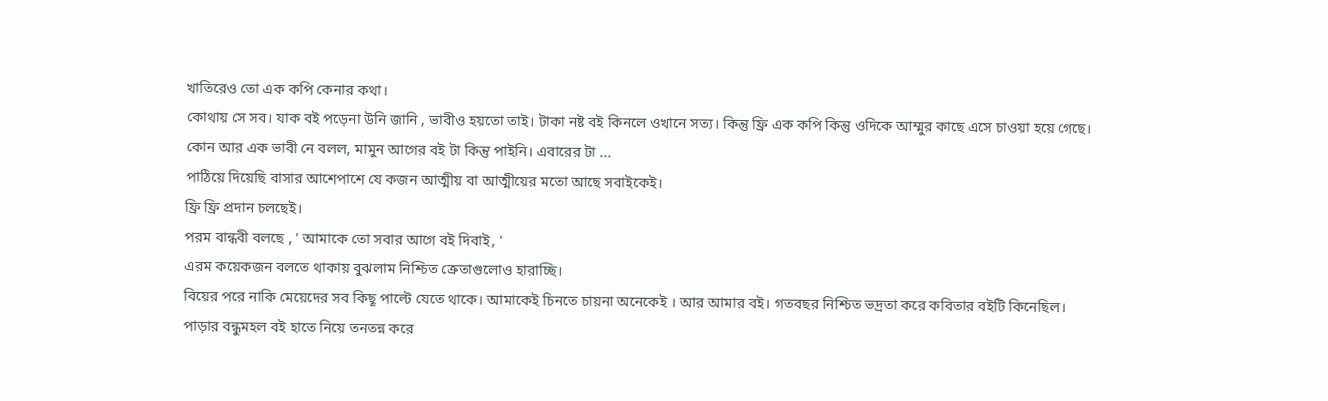খাতিরেও তো এক কপি কেনার কথা।
কোথায় সে সব। যাক বই পড়েনা উনি জানি , ভাবীও হয়তো তাই। টাকা নষ্ট বই কিনলে ওখানে সত্য। কিন্তু ফ্রি এক কপি কিন্তু ওদিকে আম্মুর কাছে এসে চাওয়া হয়ে গেছে।
কোন আর এক ভাবী নে বলল, মামুন আগের বই টা কিন্তু পাইনি। এবারের টা ...
পাঠিয়ে দিয়েছি বাসার আশেপাশে যে কজন আত্মীয় বা আত্মীয়ের মতো আছে সবাইকেই।
ফ্রি ফ্রি প্রদান চলছেই।
পরম বান্ধবী বলছে , ' আমাকে তো সবার আগে বই দিবাই, '
এরম কয়েকজন বলতে থাকায় বুঝলাম নিশ্চিত ক্রেতাগুলোও হারাচ্ছি।
বিয়ের পরে নাকি মেয়েদের সব কিছূ পাল্টে যেতে থাকে। আমাকেই চিনতে চায়না অনেকেই । আর আমার বই। গতবছর নিশ্চিত ভদ্রতা করে কবিতার বইটি কিনেছিল।
পাড়ার বন্ধুমহল বই হাতে নিয়ে তনতন্ন করে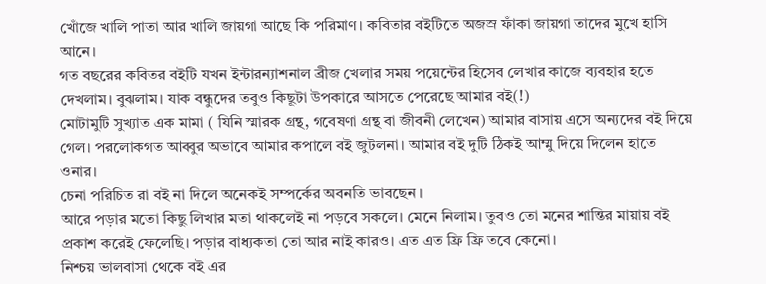খোঁজে খালি পাতা আর খালি জায়গা আছে কি পরিমাণ। কবিতার বইটিতে অজস্র ফাঁকা জায়গা তাদের মুখে হাসি আনে।
গত বছরের কবিতর বইটি যখন ইন্টারন্যাশনাল ব্রীজ খেলার সময় পয়েন্টের হিসেব লেখার কাজে ব্যবহার হতে দেখলাম। বুঝলাম। যাক বন্ধুদের তবুও কিছূটা উপকারে আসতে পেরেছে আমার বই(!)
মোটামুটি সুখ্যাত এক মামা ( যিনি স্মারক গ্রন্থ, গবেষণা গ্রন্থ বা জীবনী লেখেন) আমার বাসায় এসে অন্যদের বই দিয়ে গেল। পরলোকগত আব্বুর অভাবে আমার কপালে বই জুটলনা। আমার বই দুটি ঠিকই আম্মু দিয়ে দিলেন হাতে ওনার।
চেনা পরিচিত রা বই না দিলে অনেকই সম্পর্কের অবনতি ভাবছেন ।
আরে পড়ার মতো কিছু লিখার মতা থাকলেই না পড়বে সকলে। মেনে নিলাম। তুবও তো মনের শান্তির মায়ায় বই প্রকাশ করেই ফেলেছি। পড়ার বাধ্যকতা তো আর নাই কারও। এত এত ফ্রি ফ্রি তবে কেনো।
নিশ্চয় ভালবাসা থেকে বই এর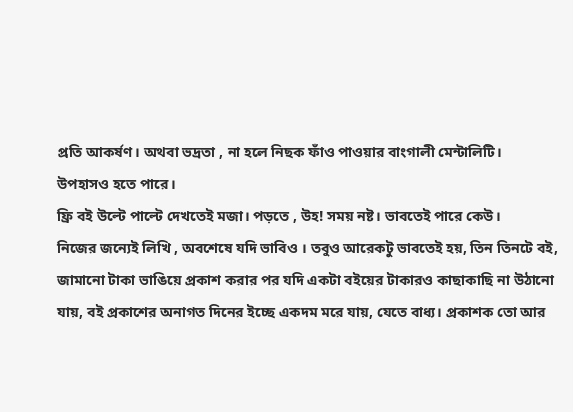প্রতি আকর্ষণ। অথবা ভদ্রতা , না হলে নিছক ফাঁও পাওয়ার বাংগালী মেন্টালিটি।
উপহাসও হতে পারে।
ফ্রি বই উল্টে পাল্টে দেখতেই মজা। পড়তে , উহ! সময় নষ্ট। ভাবতেই পারে কেউ।
নিজের জন্যেই লিখি , অবশেষে যদি ভাবিও । তবুও আরেকটু ভাবতেই হয়, তিন তিনটে বই, জামানো টাকা ভাঙিয়ে প্রকাশ করার পর যদি একটা বইয়ের টাকারও কাছাকাছি না উঠানো যায়, বই প্রকাশের অনাগত দিনের ইচ্ছে একদম মরে যায়, যেতে বাধ্য। প্রকাশক তো আর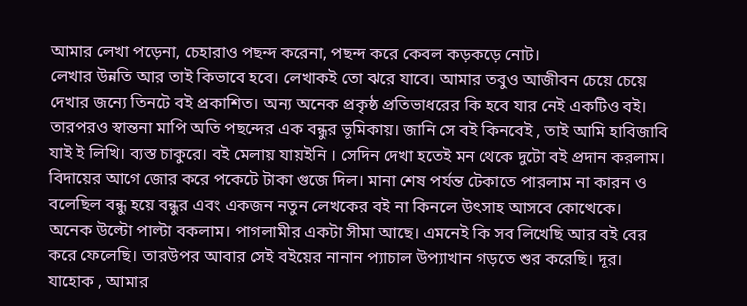আমার লেখা পড়েনা, চেহারাও পছন্দ করেনা, পছন্দ করে কেবল কড়কড়ে নোট।
লেখার উন্নতি আর তাই কিভাবে হবে। লেখাকই তো ঝরে যাবে। আমার তবুও আজীবন চেয়ে চেয়ে দেখার জন্যে তিনটে বই প্রকাশিত। অন্য অনেক প্রকৃষ্ঠ প্রতিভাধরের কি হবে যার নেই একটিও বই।
তারপরও স্বান্তনা মাপি অতি পছন্দের এক বন্ধুর ভূমিকায়। জানি সে বই কিনবেই , তাই আমি হাবিজাবি যাই ই লিখি। ব্যস্ত চাকুরে। বই মেলায় যায়ইনি । সেদিন দেখা হতেই মন থেকে দুটো বই প্রদান করলাম। বিদায়ের আগে জোর করে পকেটে টাকা গুজে দিল। মানা শেষ পর্যন্ত টেকাতে পারলাম না কারন ও বলেছিল বন্ধু হয়ে বন্ধুর এবং একজন নতুন লেখকের বই না কিনলে উৎসাহ আসবে কোত্থেকে।
অনেক উল্টো পাল্টা বকলাম। পাগলামীর একটা সীমা আছে। এমনেই কি সব লিখেছি আর বই বের করে ফেলেছি। তারউপর আবার সেই বইয়ের নানান প্যাচাল উপ্যাখান গড়তে শুর করেছি। দূর।
যাহোক , আমার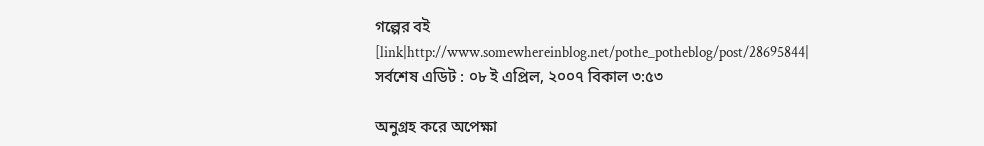গল্পের বই
[link|http://www.somewhereinblog.net/pothe_potheblog/post/28695844|
সর্বশেষ এডিট : ০৮ ই এপ্রিল, ২০০৭ বিকাল ৩:৫৩

অনুগ্রহ করে অপেক্ষা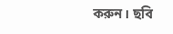করুন। ছবি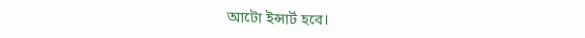আটো ইন্সার্ট হবে।